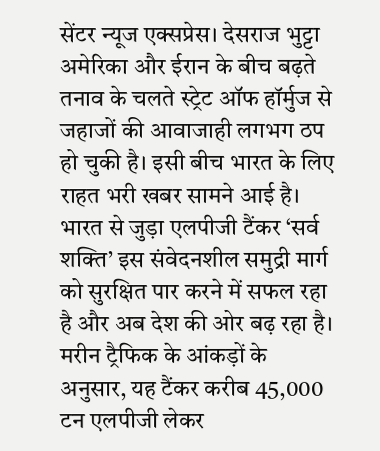सेंटर न्यूज एक्सप्रेस। देसराज भुट्टा
अमेरिका और ईरान के बीच बढ़ते तनाव के चलते स्ट्रेट ऑफ हॉर्मुज से जहाजों की आवाजाही लगभग ठप हो चुकी है। इसी बीच भारत के लिए राहत भरी खबर सामने आई है। भारत से जुड़ा एलपीजी टैंकर ‘सर्व शक्ति’ इस संवेदनशील समुद्री मार्ग को सुरक्षित पार करने में सफल रहा है और अब देश की ओर बढ़ रहा है।
मरीन ट्रैफिक के आंकड़ों के अनुसार, यह टैंकर करीब 45,000 टन एलपीजी लेकर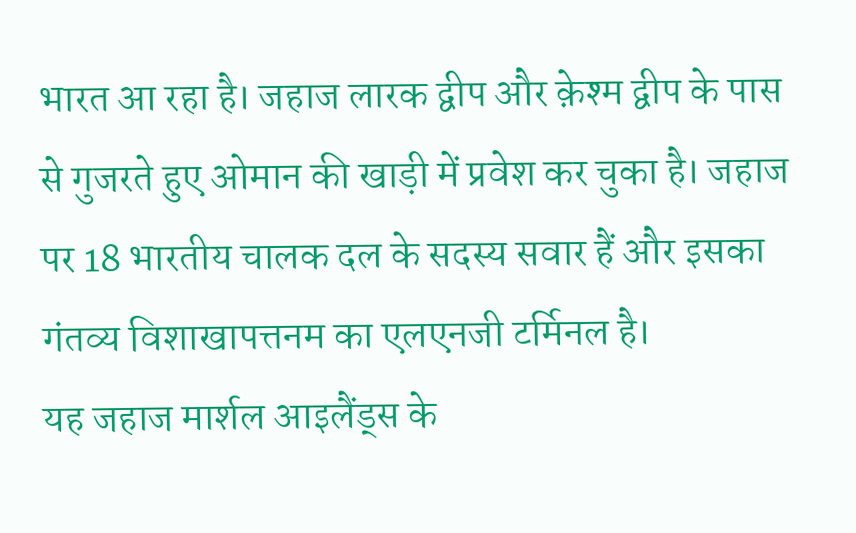भारत आ रहा है। जहाज लारक द्वीप और क़ेश्म द्वीप के पास से गुजरते हुए ओमान की खाड़ी में प्रवेश कर चुका है। जहाज पर 18 भारतीय चालक दल के सदस्य सवार हैं और इसका गंतव्य विशाखापत्तनम का एलएनजी टर्मिनल है।
यह जहाज मार्शल आइलैंड्स के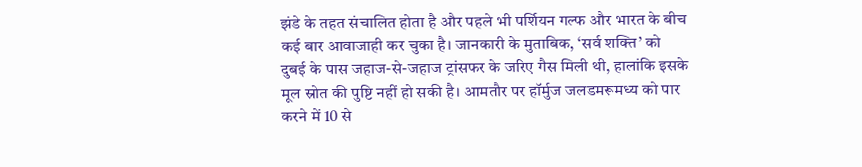झंडे के तहत संचालित होता है और पहले भी पर्शियन गल्फ और भारत के बीच कई बार आवाजाही कर चुका है। जानकारी के मुताबिक, ‘सर्व शक्ति’ को दुबई के पास जहाज-से-जहाज ट्रांसफर के जरिए गैस मिली थी, हालांकि इसके मूल स्रोत की पुष्टि नहीं हो सकी है। आमतौर पर हॉर्मुज जलडमरूमध्य को पार करने में 10 से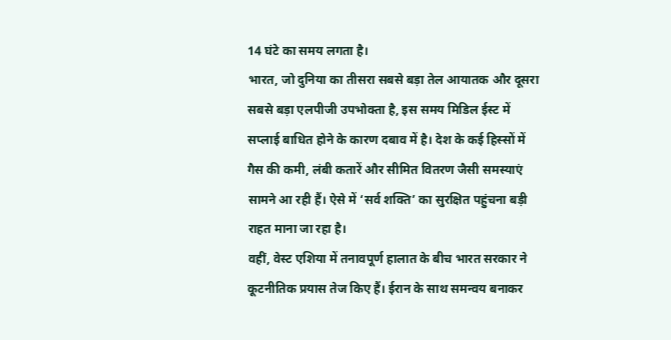14 घंटे का समय लगता है।
भारत, जो दुनिया का तीसरा सबसे बड़ा तेल आयातक और दूसरा सबसे बड़ा एलपीजी उपभोक्ता है, इस समय मिडिल ईस्ट में सप्लाई बाधित होने के कारण दबाव में है। देश के कई हिस्सों में गैस की कमी, लंबी कतारें और सीमित वितरण जैसी समस्याएं सामने आ रही हैं। ऐसे में ‘सर्व शक्ति’ का सुरक्षित पहुंचना बड़ी राहत माना जा रहा है।
वहीं, वेस्ट एशिया में तनावपूर्ण हालात के बीच भारत सरकार ने कूटनीतिक प्रयास तेज किए हैं। ईरान के साथ समन्वय बनाकर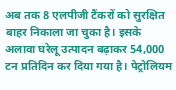अब तक 8 एलपीजी टैंकरों को सुरक्षित बाहर निकाला जा चुका है। इसके अलावा घरेलू उत्पादन बढ़ाकर 54,000 टन प्रतिदिन कर दिया गया है। पेट्रोलियम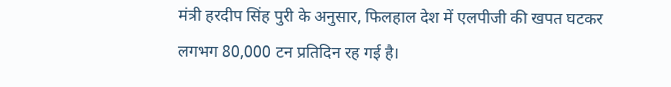मंत्री हरदीप सिंह पुरी के अनुसार, फिलहाल देश में एलपीजी की खपत घटकर लगभग 80,000 टन प्रतिदिन रह गई है।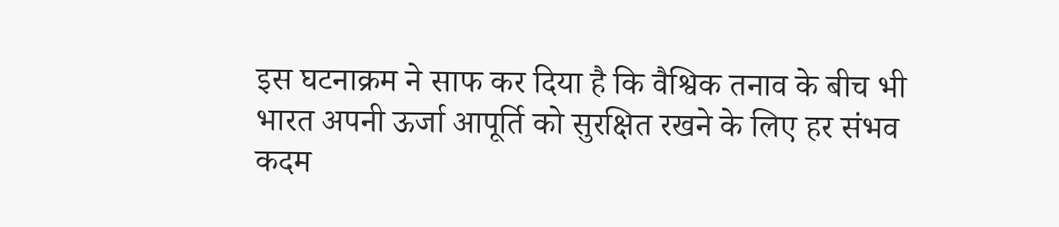इस घटनाक्रम ने साफ कर दिया है कि वैश्विक तनाव के बीच भी भारत अपनी ऊर्जा आपूर्ति को सुरक्षित रखने के लिए हर संभव कदम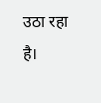उठा रहा है।